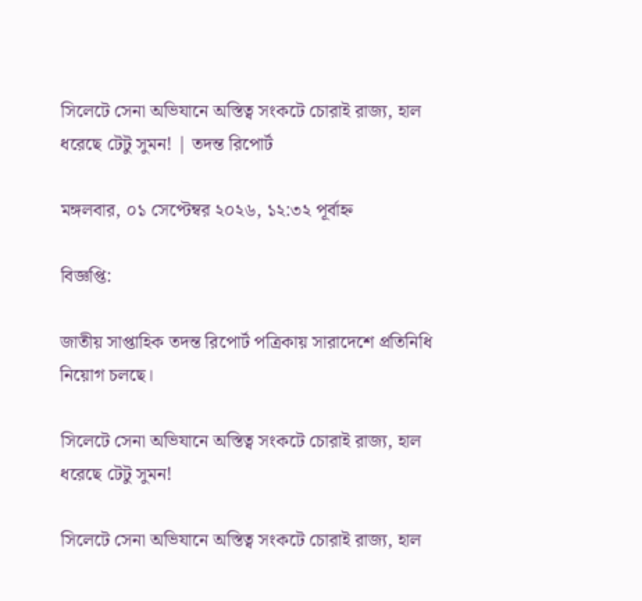সিলেটে সেনা অভিযানে অস্তিত্ব সংকটে চোরাই রাজ্য, হাল ধরেছে টেটু সুমন! | তদন্ত রিপোর্ট

মঙ্গলবার, ০১ সেপ্টেম্বর ২০২৬, ১২:৩২ পূর্বাহ্ন

বিজ্ঞপ্তি:

জাতীয় সাপ্তাহিক তদন্ত রিপোর্ট পত্রিকায় সারাদেশে প্রতিনিধি নিয়োগ চলছে।

সিলেটে সেনা অভিযানে অস্তিত্ব সংকটে চোরাই রাজ্য, হাল ধরেছে টেটু সুমন!

সিলেটে সেনা অভিযানে অস্তিত্ব সংকটে চোরাই রাজ্য, হাল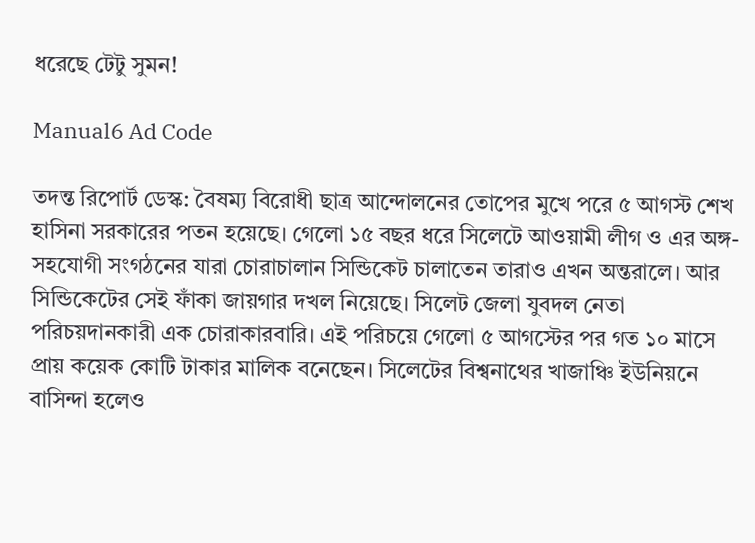ধরেছে টেটু সুমন!

Manual6 Ad Code

তদন্ত রিপোর্ট ডেস্ক: বৈষম্য বিরোধী ছাত্র আন্দোলনের তোপের মুখে পরে ৫ আগস্ট শেখ হাসিনা সরকারের পতন হয়েছে। গেলো ১৫ বছর ধরে সিলেটে আওয়ামী লীগ ও এর অঙ্গ-সহযোগী সংগঠনের যারা চোরাচালান সিন্ডিকেট চালাতেন তারাও এখন অন্তরালে। আর সিন্ডিকেটের সেই ফাঁকা জায়গার দখল নিয়েছে। সিলেট জেলা যুবদল নেতা পরিচয়দানকারী এক চোরাকারবারি। এই পরিচয়ে গেলো ৫ আগস্টের পর গত ১০ মাসে প্রায় কয়েক কোটি টাকার মালিক বনেছেন। সিলেটের বিশ্বনাথের খাজাঞ্চি ইউনিয়নে বাসিন্দা হলেও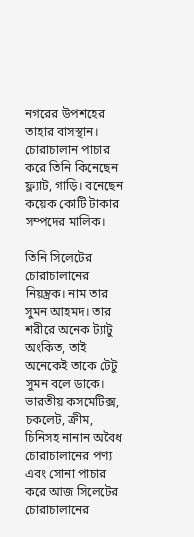নগরের উপশহের তাহার বাসস্থান। চোরাচালান পাচার করে তিনি কিনেছেন ফ্ল্যাট, গাড়ি। বনেছেন কয়েক কোটি টাকার সম্পদের মালিক।

তিনি সিলেটের চোরাচালানের নিয়ন্ত্রক। নাম তার সুমন আহমদ। তার শরীরে অনেক ট্যাটু অংকিত, তাই অনেকেই তাকে টেটু সুমন বলে ডাকে। ভারতীয় কসমেটিক্স, চকলেট, ক্রীম, চিনিসহ নানান অবৈধ চোরাচালানের পণ্য এবং সোনা পাচার করে আজ সিলেটের চোরাচালানের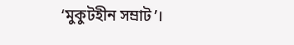‘মুকুটহীন সম্রাট’।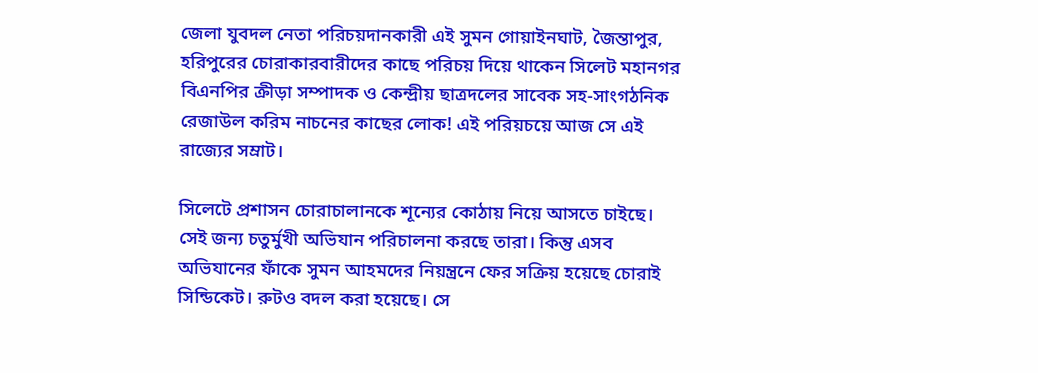জেলা যুবদল নেতা পরিচয়দানকারী এই সুমন গোয়াইনঘাট, জৈন্তাপুর, হরিপুরের চোরাকারবারীদের কাছে পরিচয় দিয়ে থাকেন সিলেট মহানগর বিএনপির ক্রীড়া সম্পাদক ও কেন্দ্রীয় ছাত্রদলের সাবেক সহ-সাংগঠনিক রেজাউল করিম নাচনের কাছের লোক! এই পরিয়চয়ে আজ সে এই রাজ্যের সম্রাট।

সিলেটে প্রশাসন চোরাচালানকে শূন্যের কোঠায় নিয়ে আসতে চাইছে। সেই জন্য চতুর্মুখী অভিযান পরিচালনা করছে তারা। কিন্তু এসব অভিযানের ফাঁকে সুমন আহমদের নিয়ন্ত্রনে ফের সক্রিয় হয়েছে চোরাই সিন্ডিকেট। রুটও বদল করা হয়েছে। সে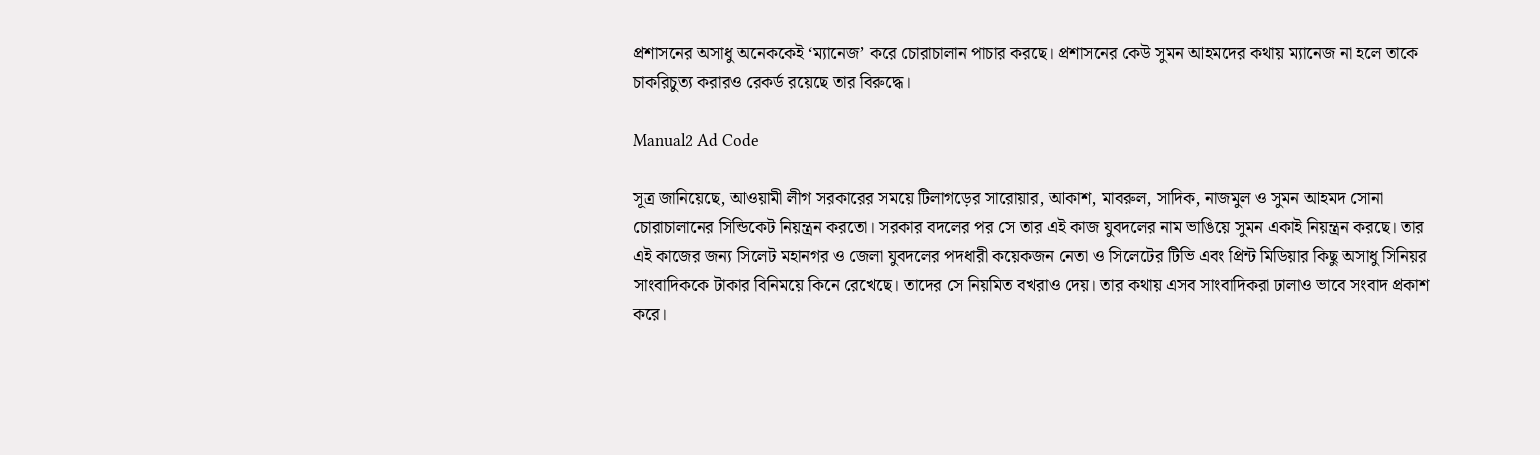প্রশাসনের অসাধু অনেককেই ‘ম্যানেজ’ করে চোরাচালান পাচার করছে। প্রশাসনের কেউ সুমন আহমদের কথায় ম্যানেজ না হলে তাকে চাকরিচুত্য করারও রেকর্ড রয়েছে তার বিরুদ্ধে।

Manual2 Ad Code

সূত্র জানিয়েছে, আওয়ামী লীগ সরকারের সময়ে টিলাগড়ের সারোয়ার, আকাশ, মাবরুল, সাদিক, নাজমুল ও সুমন আহমদ সোনা চোরাচালানের সিন্ডিকেট নিয়ন্ত্রন করতো। সরকার বদলের পর সে তার এই কাজ যুবদলের নাম ভাঙিয়ে সুমন একাই নিয়ন্ত্রন করছে। তার এই কাজের জন্য সিলেট মহানগর ও জেলা যুবদলের পদধারী কয়েকজন নেতা ও সিলেটের টিভি এবং প্রিন্ট মিডিয়ার কিছু অসাধু সিনিয়র সাংবাদিককে টাকার বিনিময়ে কিনে রেখেছে। তাদের সে নিয়মিত বখরাও দেয়। তার কথায় এসব সাংবাদিকরা ঢালাও ভাবে সংবাদ প্রকাশ করে।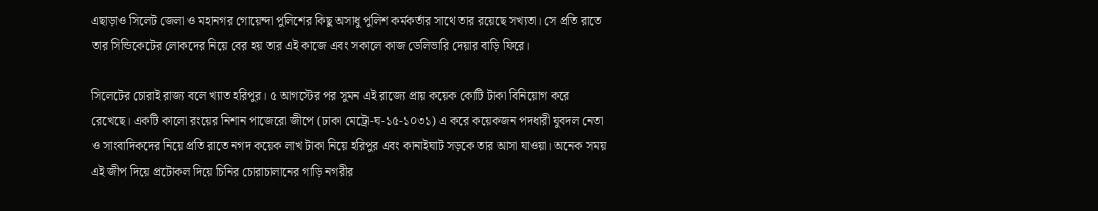এছাড়াও সিলেট জেলা ও মহানগর গোয়েন্দা পুলিশের কিছু অসাধু পুলিশ কর্মকর্তার সাথে তার রয়েছে সখ্যতা। সে প্রতি রাতে তার সিন্ডিকেটের লোকদের নিয়ে বের হয় তার এই কাজে এবং সকালে কাজ ডেলিভারি দেয়ার বাড়ি ফিরে।

সিলেটের চোরাই রাজ্য বলে খ্যাত হরিপুর। ৫ আগস্টের পর সুমন এই রাজ্যে প্রায় কয়েক কোটি টাকা বিনিয়োগ করে রেখেছে। একটি কালো রংয়ের নিশান পাজেরো জীপে (ঢাকা মেট্রো-ঘ-১৫-১০৩১) এ করে কয়েকজন পদধারী যুবদল নেতা ও সাংবাদিকদের নিয়ে প্রতি রাতে নগদ কয়েক লাখ টাকা নিয়ে হরিপুর এবং কানাইঘাট সড়কে তার আসা যাওয়া। অনেক সময় এই জীপ দিয়ে প্রটোকল দিয়ে চিনির চোরাচালানের গাড়ি নগরীর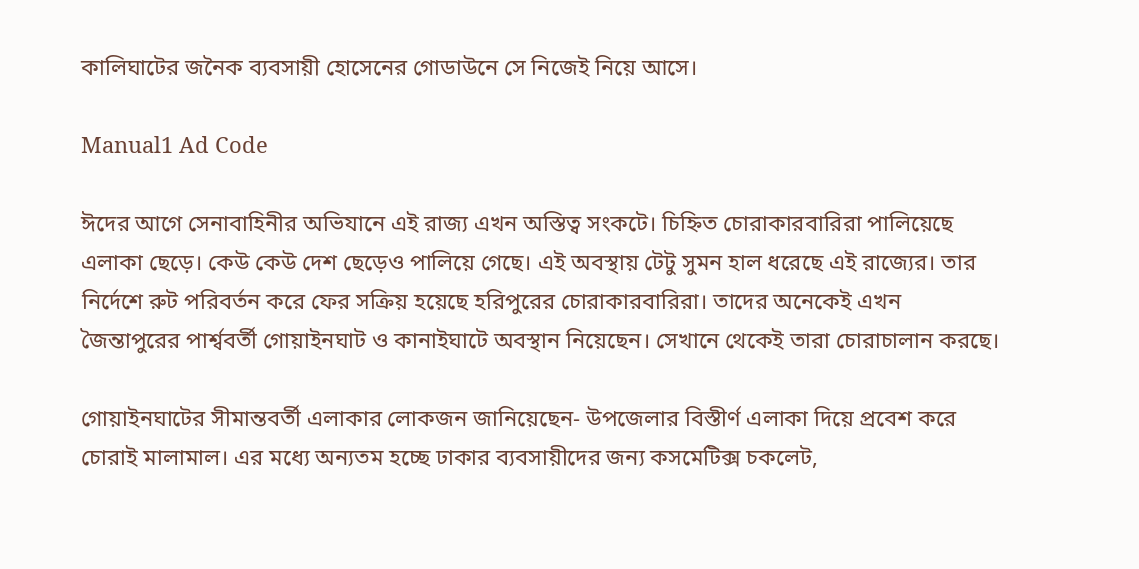কালিঘাটের জনৈক ব্যবসায়ী হোসেনের গোডাউনে সে নিজেই নিয়ে আসে।

Manual1 Ad Code

ঈদের আগে সেনাবাহিনীর অভিযানে এই রাজ্য এখন অস্তিত্ব সংকটে। চিহ্নিত চোরাকারবারিরা পালিয়েছে এলাকা ছেড়ে। কেউ কেউ দেশ ছেড়েও পালিয়ে গেছে। এই অবস্থায় টেটু সুমন হাল ধরেছে এই রাজ্যের। তার নির্দেশে রুট পরিবর্তন করে ফের সক্রিয় হয়েছে হরিপুরের চোরাকারবারিরা। তাদের অনেকেই এখন জৈন্তাপুরের পার্শ্ববর্তী গোয়াইনঘাট ও কানাইঘাটে অবস্থান নিয়েছেন। সেখানে থেকেই তারা চোরাচালান করছে।

গোয়াইনঘাটের সীমান্তবর্তী এলাকার লোকজন জানিয়েছেন- উপজেলার বিস্তীর্ণ এলাকা দিয়ে প্রবেশ করে চোরাই মালামাল। এর মধ্যে অন্যতম হচ্ছে ঢাকার ব্যবসায়ীদের জন্য কসমেটিক্স চকলেট,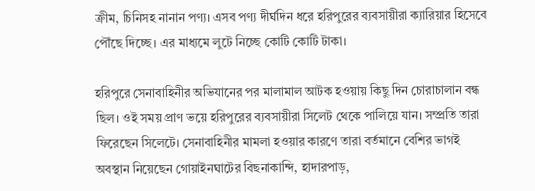ক্রীম, চিনিসহ নানান পণ্য। এসব পণ্য দীর্ঘদিন ধরে হরিপুরের ব্যবসায়ীরা ক্যারিয়ার হিসেবে পৌঁছে দিচ্ছে। এর মাধ্যমে লুটে নিচ্ছে কোটি কোটি টাকা।

হরিপুরে সেনাবাহিনীর অভিযানের পর মালামাল আটক হওয়ায় কিছু দিন চোরাচালান বন্ধ ছিল। ওই সময় প্রাণ ভয়ে হরিপুরের ব্যবসায়ীরা সিলেট থেকে পালিয়ে যান। সম্প্রতি তারা ফিরেছেন সিলেটে। সেনাবাহিনীর মামলা হওয়ার কারণে তারা বর্তমানে বেশির ভাগই অবস্থান নিয়েছেন গোয়াইনঘাটের বিছনাকান্দি, হাদারপাড়,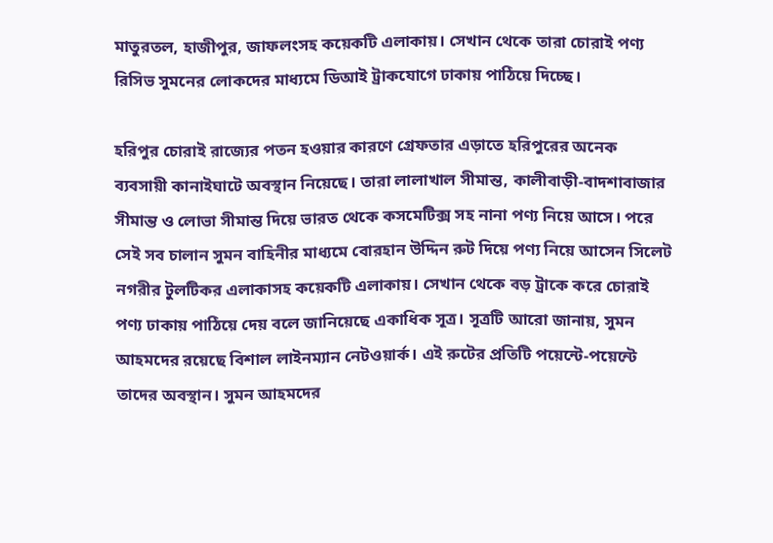মাতুরতল, হাজীপুর, জাফলংসহ কয়েকটি এলাকায়। সেখান থেকে তারা চোরাই পণ্য রিসিভ সুমনের লোকদের মাধ্যমে ডিআই ট্রাকযোগে ঢাকায় পাঠিয়ে দিচ্ছে।

হরিপুর চোরাই রাজ্যের পতন হওয়ার কারণে গ্রেফতার এড়াতে হরিপুরের অনেক ব্যবসায়ী কানাইঘাটে অবস্থান নিয়েছে। তারা লালাখাল সীমান্ত, কালীবাড়ী-বাদশাবাজার সীমান্ত ও লোভা সীমান্ত দিয়ে ভারত থেকে কসমেটিক্স সহ নানা পণ্য নিয়ে আসে। পরে সেই সব চালান সুমন বাহিনীর মাধ্যমে বোরহান উদ্দিন রুট দিয়ে পণ্য নিয়ে আসেন সিলেট নগরীর টুলটিকর এলাকাসহ কয়েকটি এলাকায়। সেখান থেকে বড় ট্রাকে করে চোরাই পণ্য ঢাকায় পাঠিয়ে দেয় বলে জানিয়েছে একাধিক সূত্র। সূত্রটি আরো জানায়, সুমন আহমদের রয়েছে বিশাল লাইনম্যান নেটওয়ার্ক। এই রুটের প্রতিটি পয়েন্টে-পয়েন্টে তাদের অবস্থান। সুমন আহমদের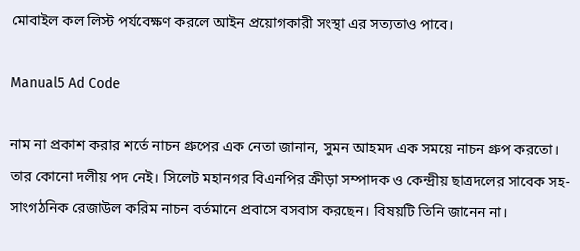মোবাইল কল লিস্ট পর্যবেক্ষণ করলে আইন প্রয়োগকারী সংস্থা এর সত্যতাও পাবে।

Manual5 Ad Code

নাম না প্রকাশ করার শর্তে নাচন গ্রুপের এক নেতা জানান, সুমন আহমদ এক সময়ে নাচন গ্রুপ করতো। তার কোনো দলীয় পদ নেই। সিলেট মহানগর বিএনপির ক্রীড়া সম্পাদক ও কেন্দ্রীয় ছাত্রদলের সাবেক সহ-সাংগঠনিক রেজাউল করিম নাচন বর্তমানে প্রবাসে বসবাস করছেন। বিষয়টি তিনি জানেন না।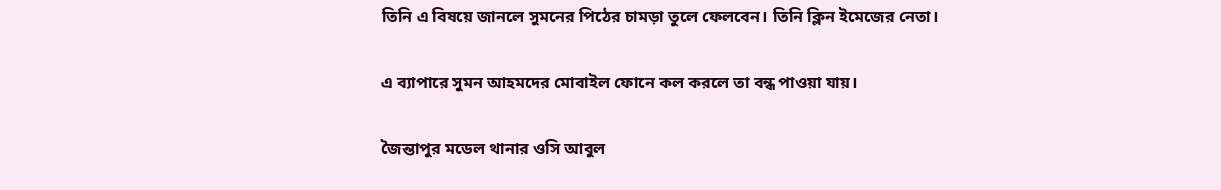তিনি এ বিষয়ে জানলে সুমনের পিঠের চামড়া তুলে ফেলবেন। তিনি ক্লিন ইমেজের নেতা।

এ ব্যাপারে সুমন আহমদের মোবাইল ফোনে কল করলে তা বন্ধ পাওয়া যায়।

জৈন্তাপুর মডেল থানার ওসি আবুল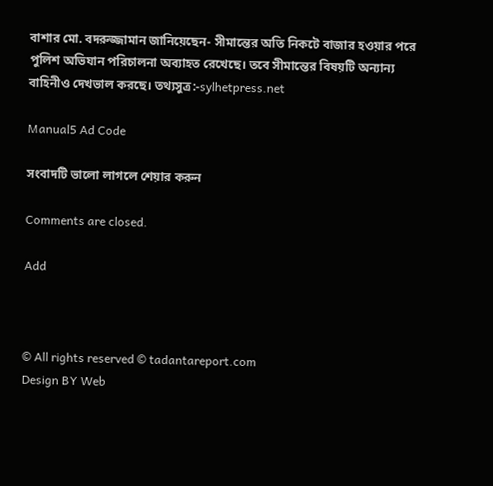বাশার মো. বদরুজ্জামান জানিয়েছেন- সীমান্তের অতি নিকটে বাজার হওয়ার পরে পুলিশ অভিযান পরিচালনা অব্যাহত রেখেছে। তবে সীমান্তের বিষয়টি অন্যান্য বাহিনীও দেখভাল করছে। তথ্যসুত্র:-sylhetpress.net

Manual5 Ad Code

সংবাদটি ভালো লাগলে শেয়ার করুন

Comments are closed.

Add



© All rights reserved © tadantareport.com
Design BY Web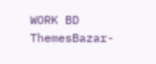WORK BD
ThemesBazar-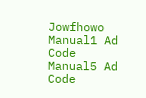Jowfhowo
Manual1 Ad Code
Manual5 Ad Code